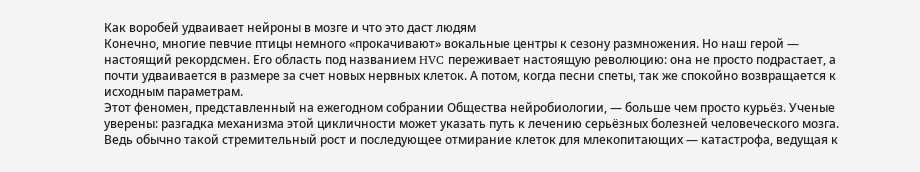Как воробей удваивает нейроны в мозге и что это даст людям
Конечно, многие певчие птицы немного «прокачивают» вокальные центры к сезону размножения. Но наш герой — настоящий рекордсмен. Его область под названием HVC переживает настоящую революцию: она не просто подрастает, а почти удваивается в размере за счет новых нервных клеток. А потом, когда песни спеты, так же спокойно возвращается к исходным параметрам.
Этот феномен, представленный на ежегодном собрании Общества нейробиологии, — больше чем просто курьёз. Ученые уверены: разгадка механизма этой цикличности может указать путь к лечению серьёзных болезней человеческого мозга. Ведь обычно такой стремительный рост и последующее отмирание клеток для млекопитающих — катастрофа, ведущая к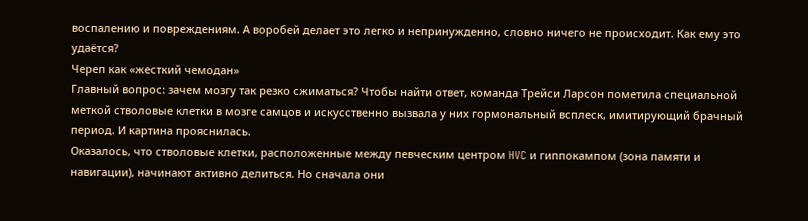воспалению и повреждениям. А воробей делает это легко и непринужденно, словно ничего не происходит. Как ему это удаётся?
Череп как «жесткий чемодан»
Главный вопрос: зачем мозгу так резко сжиматься? Чтобы найти ответ, команда Трейси Ларсон пометила специальной меткой стволовые клетки в мозге самцов и искусственно вызвала у них гормональный всплеск, имитирующий брачный период. И картина прояснилась.
Оказалось, что стволовые клетки, расположенные между певческим центром HVC и гиппокампом (зона памяти и навигации), начинают активно делиться. Но сначала они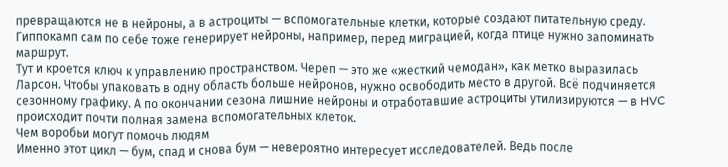превращаются не в нейроны, а в астроциты — вспомогательные клетки, которые создают питательную среду. Гиппокамп сам по себе тоже генерирует нейроны, например, перед миграцией, когда птице нужно запоминать маршрут.
Тут и кроется ключ к управлению пространством. Череп — это же «жесткий чемодан», как метко выразилась Ларсон. Чтобы упаковать в одну область больше нейронов, нужно освободить место в другой. Всё подчиняется сезонному графику. А по окончании сезона лишние нейроны и отработавшие астроциты утилизируются — в HVC происходит почти полная замена вспомогательных клеток.
Чем воробьи могут помочь людям
Именно этот цикл — бум, спад и снова бум — невероятно интересует исследователей. Ведь после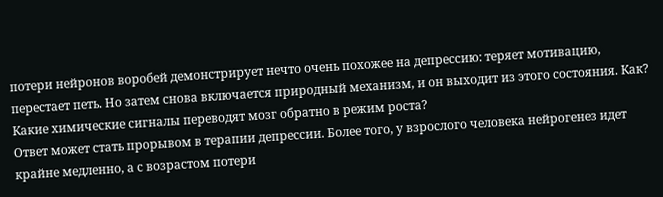потери нейронов воробей демонстрирует нечто очень похожее на депрессию: теряет мотивацию, перестает петь. Но затем снова включается природный механизм, и он выходит из этого состояния. Как? Какие химические сигналы переводят мозг обратно в режим роста?
Ответ может стать прорывом в терапии депрессии. Более того, у взрослого человека нейрогенез идет крайне медленно, а с возрастом потери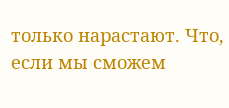только нарастают. Что, если мы сможем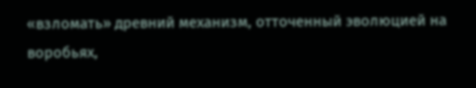«взломать» древний механизм, отточенный эволюцией на воробьях,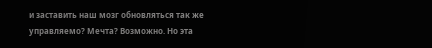и заставить наш мозг обновляться так же управляемо? Мечта? Возможно. Но эта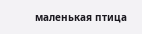маленькая птица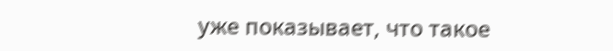уже показывает, что такое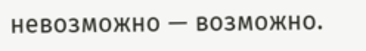невозможно — возможно.